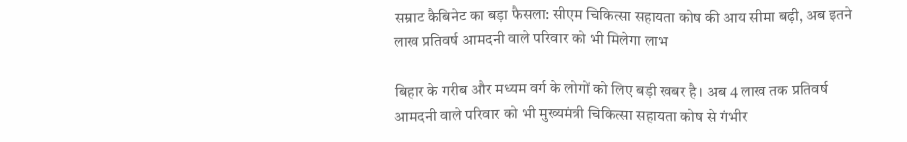सम्राट कैबिनेट का बड़ा फैसला: सीएम चिकित्सा सहायता कोष की आय सीमा बढ़ी, अब इतने लाख प्रतिवर्ष आमदनी वाले परिवार को भी मिलेगा लाभ

बिहार के गरीब और मध्यम वर्ग के लोगों को लिए बड़ी खबर है। अब 4 लाख तक प्रतिवर्ष आमदनी वाले परिवार को भी मुख्यमंत्री चिकित्सा सहायता कोष से गंभीर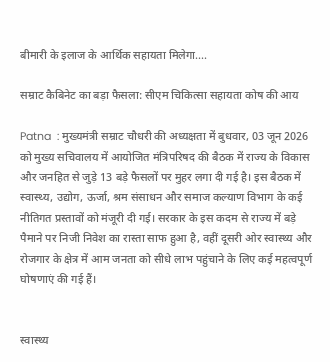बीमारी के इलाज के आर्थिक सहायता मिलेगा....

सम्राट कैबिनेट का बड़ा फैसला: सीएम चिकित्सा सहायता कोष की आय

Patna  : मुख्यमंत्री सम्राट चौधरी की अध्यक्षता में बुधवार, 03 जून 2026 को मुख्य सचिवालय में आयोजित मंत्रिपरिषद की बैठक में राज्य के विकास और जनहित से जुड़े 13 बड़े फैसलों पर मुहर लगा दी गई है। इस बैठक में स्वास्थ्य, उद्योग, ऊर्जा, श्रम संसाधन और समाज कल्याण विभाग के कई नीतिगत प्रस्तावों को मंजूरी दी गई। सरकार के इस कदम से राज्य में बड़े पैमाने पर निजी निवेश का रास्ता साफ हुआ है, वहीं दूसरी ओर स्वास्थ्य और रोजगार के क्षेत्र में आम जनता को सीधे लाभ पहुंचाने के लिए कई महत्वपूर्ण घोषणाएं की गई हैं।


स्वास्थ्य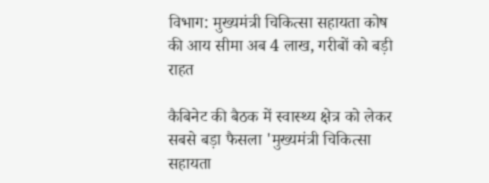विभाग: मुख्यमंत्री चिकित्सा सहायता कोष की आय सीमा अब 4 लाख, गरीबों को बड़ी राहत

कैबिनेट की बैठक में स्वास्थ्य क्षेत्र को लेकर सबसे बड़ा फैसला 'मुख्यमंत्री चिकित्सा सहायता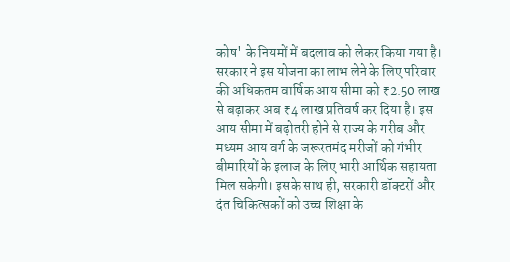कोष' के नियमों में बदलाव को लेकर किया गया है। सरकार ने इस योजना का लाभ लेने के लिए परिवार की अधिकतम वार्षिक आय सीमा को ₹2.50 लाख से बढ़ाकर अब ₹4 लाख प्रतिवर्ष कर दिया है। इस आय सीमा में बढ़ोतरी होने से राज्य के गरीब और मध्यम आय वर्ग के जरूरतमंद मरीजों को गंभीर बीमारियों के इलाज के लिए भारी आर्थिक सहायता मिल सकेगी। इसके साथ ही, सरकारी डॉक्टरों और दंत चिकित्सकों को उच्च शिक्षा के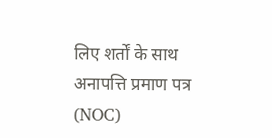लिए शर्तों के साथ अनापत्ति प्रमाण पत्र (NOC)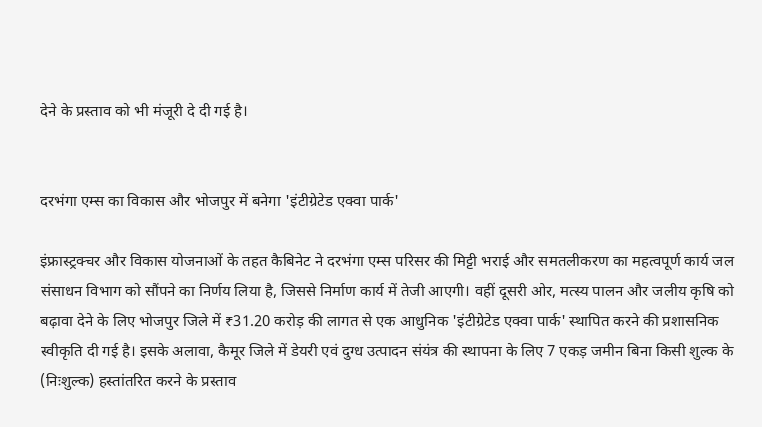देने के प्रस्ताव को भी मंजूरी दे दी गई है।


दरभंगा एम्स का विकास और भोजपुर में बनेगा 'इंटीग्रेटेड एक्वा पार्क'

इंफ्रास्ट्रक्चर और विकास योजनाओं के तहत कैबिनेट ने दरभंगा एम्स परिसर की मिट्टी भराई और समतलीकरण का महत्वपूर्ण कार्य जल संसाधन विभाग को सौंपने का निर्णय लिया है, जिससे निर्माण कार्य में तेजी आएगी। वहीं दूसरी ओर, मत्स्य पालन और जलीय कृषि को बढ़ावा देने के लिए भोजपुर जिले में ₹31.20 करोड़ की लागत से एक आधुनिक 'इंटीग्रेटेड एक्वा पार्क' स्थापित करने की प्रशासनिक स्वीकृति दी गई है। इसके अलावा, कैमूर जिले में डेयरी एवं दुग्ध उत्पादन संयंत्र की स्थापना के लिए 7 एकड़ जमीन बिना किसी शुल्क के (निःशुल्क) हस्तांतरित करने के प्रस्ताव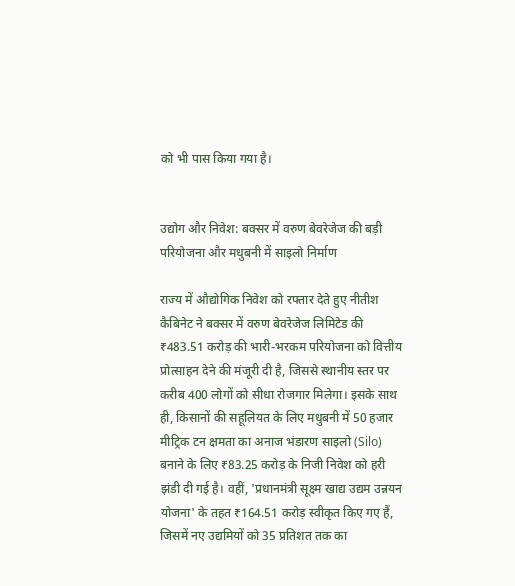को भी पास किया गया है।


उद्योग और निवेश: बक्सर में वरुण बेवरेजेज की बड़ी परियोजना और मधुबनी में साइलो निर्माण

राज्य में औद्योगिक निवेश को रफ्तार देते हुए नीतीश कैबिनेट ने बक्सर में वरुण बेवरेजेज लिमिटेड की ₹483.51 करोड़ की भारी-भरकम परियोजना को वित्तीय प्रोत्साहन देने की मंजूरी दी है, जिससे स्थानीय स्तर पर करीब 400 लोगों को सीधा रोजगार मिलेगा। इसके साथ ही, किसानों की सहूलियत के लिए मधुबनी में 50 हजार मीट्रिक टन क्षमता का अनाज भंडारण साइलो (Silo) बनाने के लिए ₹83.25 करोड़ के निजी निवेश को हरी झंडी दी गई है। वहीं, 'प्रधानमंत्री सूक्ष्म खाद्य उद्यम उन्नयन योजना' के तहत ₹164.51 करोड़ स्वीकृत किए गए हैं, जिसमें नए उद्यमियों को 35 प्रतिशत तक का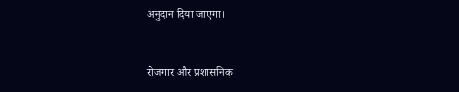अनुदान दिया जाएगा।


रोजगार और प्रशासनिक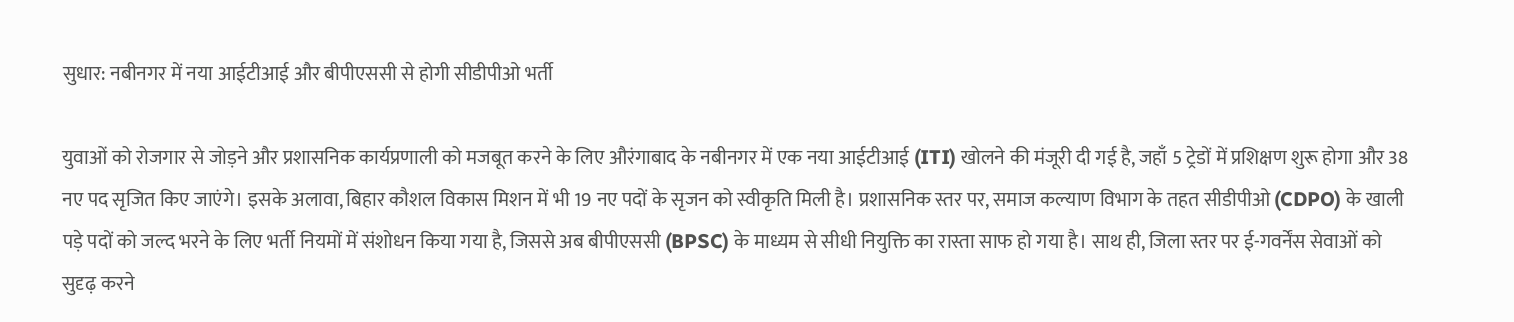सुधार: नबीनगर में नया आईटीआई और बीपीएससी से होगी सीडीपीओ भर्ती

युवाओं को रोजगार से जोड़ने और प्रशासनिक कार्यप्रणाली को मजबूत करने के लिए औरंगाबाद के नबीनगर में एक नया आईटीआई (ITI) खोलने की मंजूरी दी गई है, जहाँ 5 ट्रेडों में प्रशिक्षण शुरू होगा और 38 नए पद सृजित किए जाएंगे। इसके अलावा, बिहार कौशल विकास मिशन में भी 19 नए पदों के सृजन को स्वीकृति मिली है। प्रशासनिक स्तर पर, समाज कल्याण विभाग के तहत सीडीपीओ (CDPO) के खाली पड़े पदों को जल्द भरने के लिए भर्ती नियमों में संशोधन किया गया है, जिससे अब बीपीएससी (BPSC) के माध्यम से सीधी नियुक्ति का रास्ता साफ हो गया है। साथ ही, जिला स्तर पर ई-गवर्नेंस सेवाओं को सुदृढ़ करने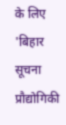के लिए 'बिहार सूचना प्रौद्योगिकी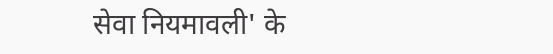सेवा नियमावली' के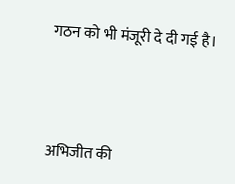गठन को भी मंजूरी दे दी गई है।



अभिजीत की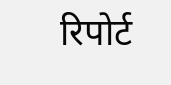रिपोर्ट